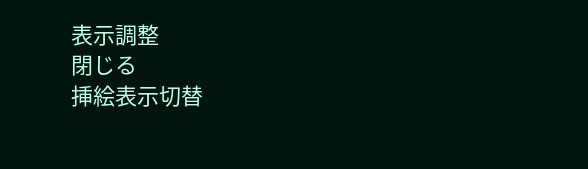表示調整
閉じる
挿絵表示切替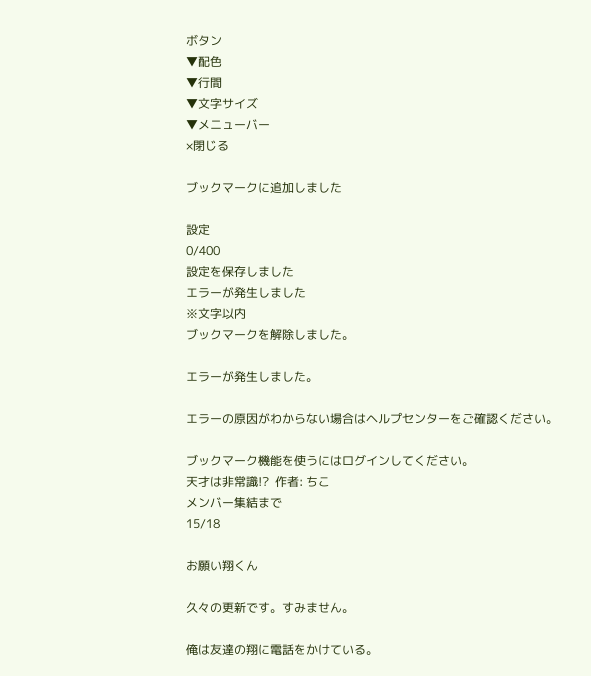ボタン
▼配色
▼行間
▼文字サイズ
▼メニューバー
×閉じる

ブックマークに追加しました

設定
0/400
設定を保存しました
エラーが発生しました
※文字以内
ブックマークを解除しました。

エラーが発生しました。

エラーの原因がわからない場合はヘルプセンターをご確認ください。

ブックマーク機能を使うにはログインしてください。
天才は非常識!?  作者: ちこ
メンバー集結まで
15/18

お願い翔くん

久々の更新です。すみません。

俺は友達の翔に電話をかけている。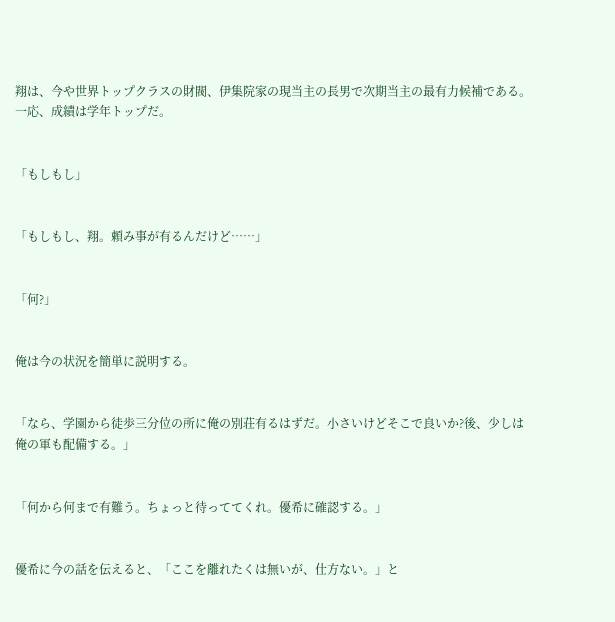翔は、今や世界トップクラスの財閥、伊集院家の現当主の長男で次期当主の最有力候補である。一応、成績は学年トップだ。


「もしもし」


「もしもし、翔。頼み事が有るんだけど……」


「何?」


俺は今の状況を簡単に説明する。


「なら、学園から徒歩三分位の所に俺の別荘有るはずだ。小さいけどそこで良いか?後、少しは俺の軍も配備する。」


「何から何まで有難う。ちょっと待っててくれ。優希に確認する。」


優希に今の話を伝えると、「ここを離れたくは無いが、仕方ない。」と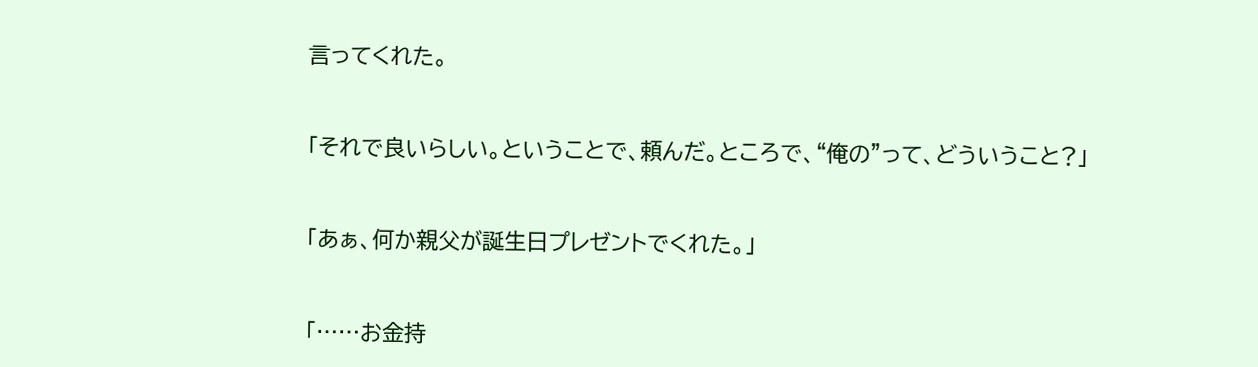言ってくれた。


「それで良いらしい。ということで、頼んだ。ところで、“俺の”って、どういうこと?」


「あぁ、何か親父が誕生日プレゼントでくれた。」


「……お金持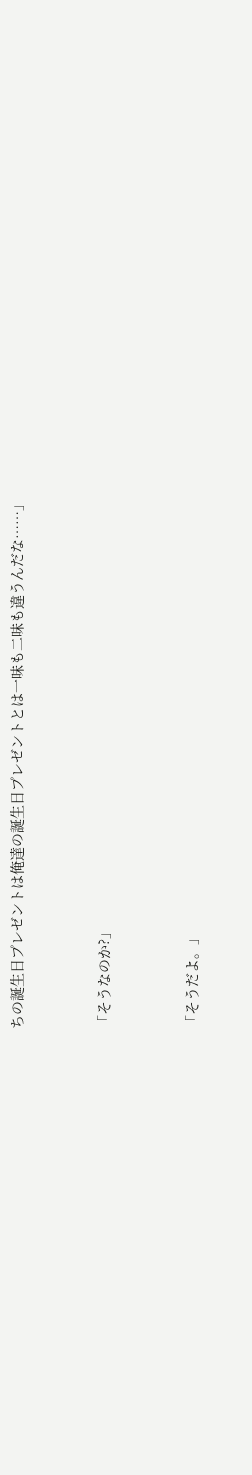ちの誕生日プレゼントは俺達の誕生日プレゼントとは一味も二味も違うんだな……」


「そうなのか?」


「そうだよ。」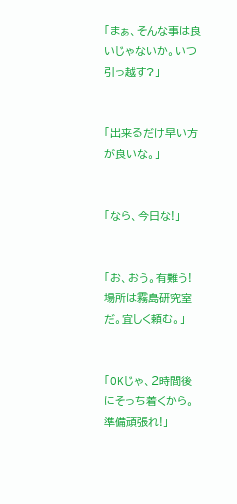「まぁ、そんな事は良いじゃないか。いつ引っ越す?」


「出来るだけ早い方が良いな。」


「なら、今日な!」


「お、おう。有難う!場所は霧島研究室だ。宜しく頼む。」


「OKじゃ、2時間後にそっち着くから。準備頑張れ!」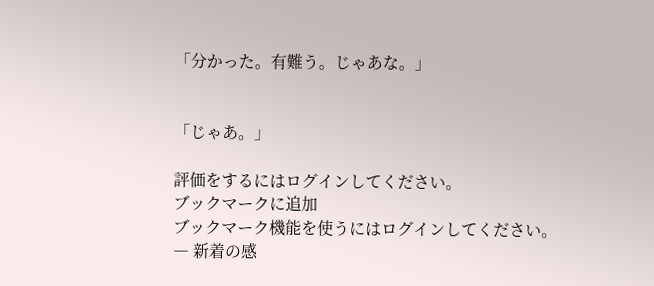「分かった。有難う。じゃあな。」


「じゃあ。」

評価をするにはログインしてください。
ブックマークに追加
ブックマーク機能を使うにはログインしてください。
― 新着の感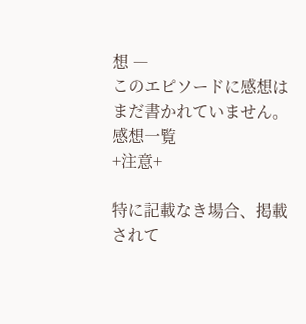想 ―
このエピソードに感想はまだ書かれていません。
感想一覧
+注意+

特に記載なき場合、掲載されて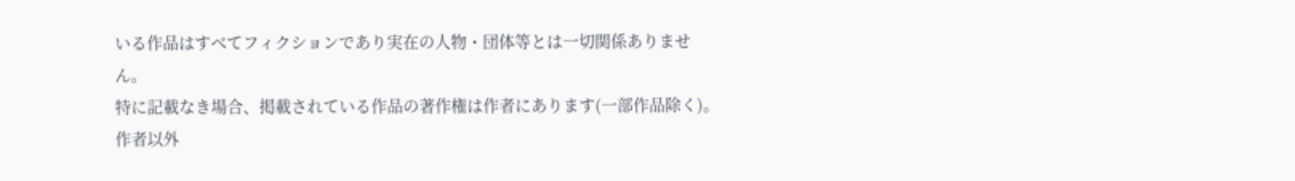いる作品はすべてフィクションであり実在の人物・団体等とは一切関係ありません。
特に記載なき場合、掲載されている作品の著作権は作者にあります(一部作品除く)。
作者以外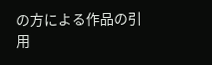の方による作品の引用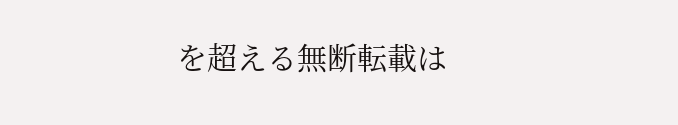を超える無断転載は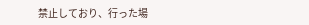禁止しており、行った場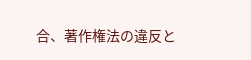合、著作権法の違反と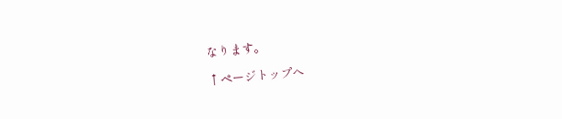なります。

↑ページトップへ